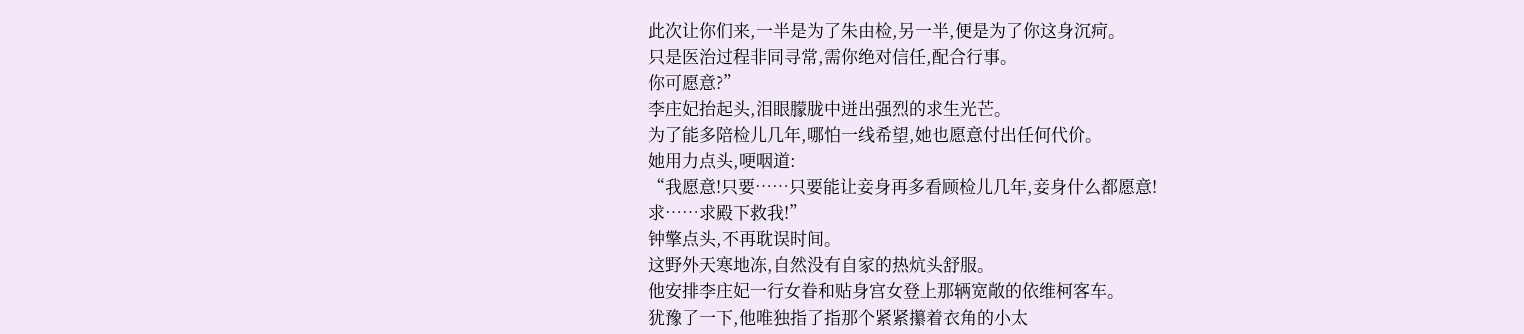此次让你们来,一半是为了朱由检,另一半,便是为了你这身沉疴。
只是医治过程非同寻常,需你绝对信任,配合行事。
你可愿意?”
李庄妃抬起头,泪眼朦胧中迸出强烈的求生光芒。
为了能多陪检儿几年,哪怕一线希望,她也愿意付出任何代价。
她用力点头,哽咽道:
“我愿意!只要……只要能让妾身再多看顾检儿几年,妾身什么都愿意!
求……求殿下救我!”
钟擎点头,不再耽误时间。
这野外天寒地冻,自然没有自家的热炕头舒服。
他安排李庄妃一行女眷和贴身宫女登上那辆宽敞的依维柯客车。
犹豫了一下,他唯独指了指那个紧紧攥着衣角的小太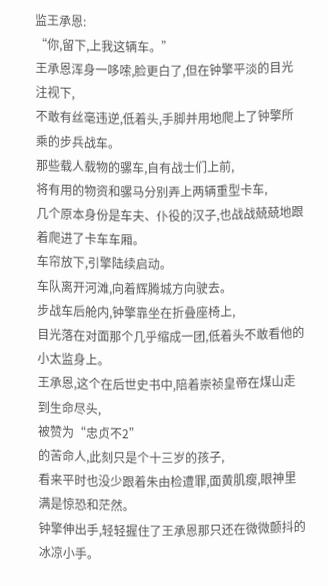监王承恩:
“你,留下,上我这辆车。”
王承恩浑身一哆嗦,脸更白了,但在钟擎平淡的目光注视下,
不敢有丝毫违逆,低着头,手脚并用地爬上了钟擎所乘的步兵战车。
那些载人载物的骡车,自有战士们上前,
将有用的物资和骡马分别弄上两辆重型卡车,
几个原本身份是车夫、仆役的汉子,也战战兢兢地跟着爬进了卡车车厢。
车帘放下,引擎陆续启动。
车队离开河滩,向着辉腾城方向驶去。
步战车后舱内,钟擎靠坐在折叠座椅上,
目光落在对面那个几乎缩成一团,低着头不敢看他的小太监身上。
王承恩,这个在后世史书中,陪着崇祯皇帝在煤山走到生命尽头,
被赞为“忠贞不2”
的苦命人,此刻只是个十三岁的孩子,
看来平时也没少跟着朱由检遭罪,面黄肌瘦,眼神里满是惊恐和茫然。
钟擎伸出手,轻轻握住了王承恩那只还在微微颤抖的冰凉小手。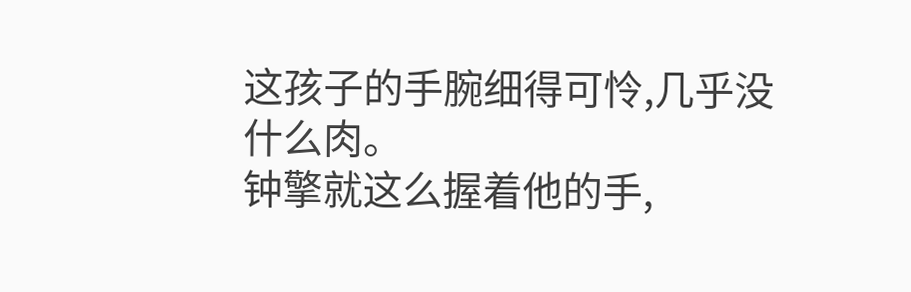这孩子的手腕细得可怜,几乎没什么肉。
钟擎就这么握着他的手,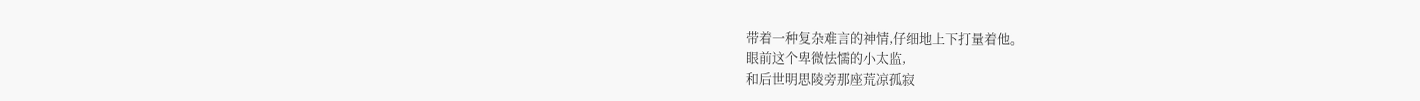带着一种复杂难言的神情,仔细地上下打量着他。
眼前这个卑微怯懦的小太监,
和后世明思陵旁那座荒凉孤寂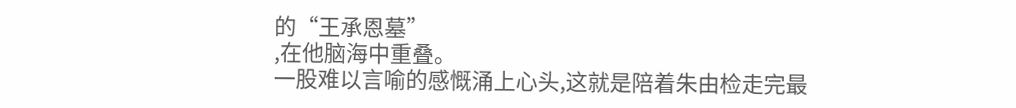的“王承恩墓”
,在他脑海中重叠。
一股难以言喻的感慨涌上心头,这就是陪着朱由检走完最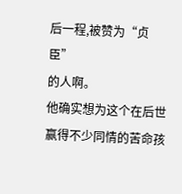后一程,被赞为“贞臣”
的人啊。
他确实想为这个在后世赢得不少同情的苦命孩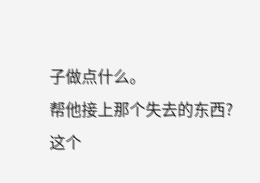子做点什么。
帮他接上那个失去的东西?
这个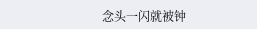念头一闪就被钟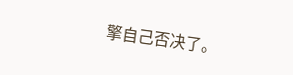擎自己否决了。